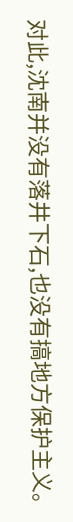对此,沈南并没有落井下石,也没有搞地方保护主义。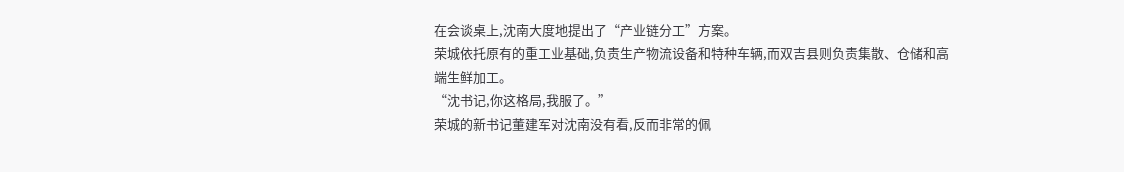在会谈桌上,沈南大度地提出了“产业链分工”方案。
荣城依托原有的重工业基础,负责生产物流设备和特种车辆,而双吉县则负责集散、仓储和高端生鲜加工。
“沈书记,你这格局,我服了。”
荣城的新书记董建军对沈南没有看,反而非常的佩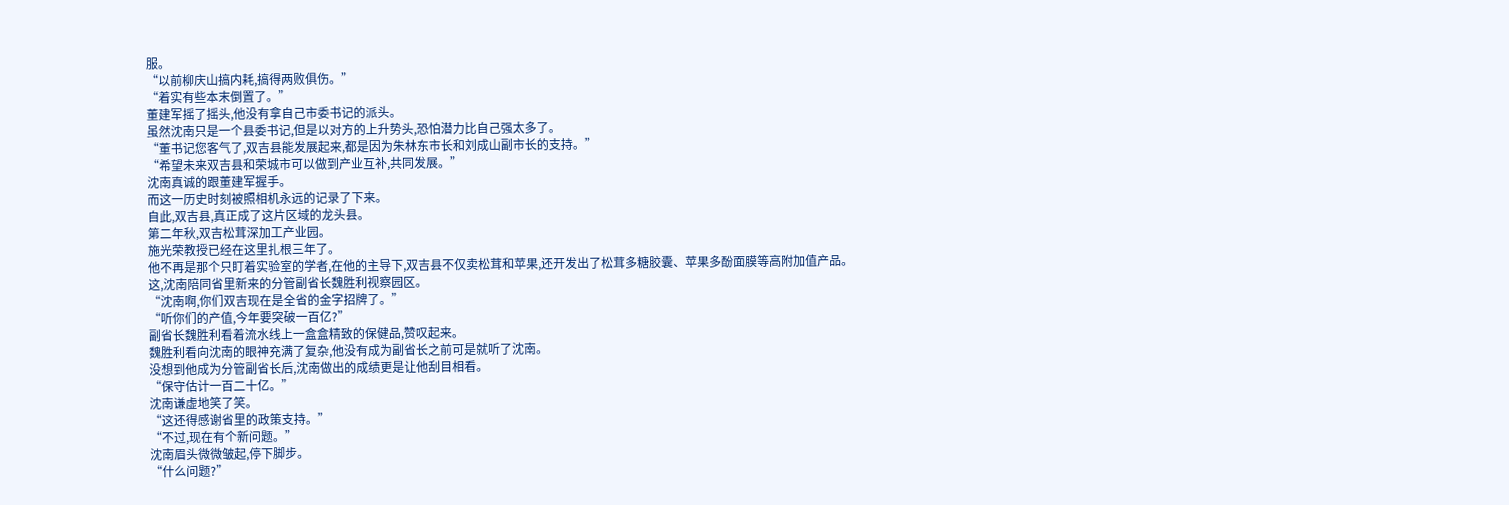服。
“以前柳庆山搞内耗,搞得两败俱伤。”
“着实有些本末倒置了。”
董建军摇了摇头,他没有拿自己市委书记的派头。
虽然沈南只是一个县委书记,但是以对方的上升势头,恐怕潜力比自己强太多了。
“董书记您客气了,双吉县能发展起来,都是因为朱林东市长和刘成山副市长的支持。”
“希望未来双吉县和荣城市可以做到产业互补,共同发展。”
沈南真诚的跟董建军握手。
而这一历史时刻被照相机永远的记录了下来。
自此,双吉县,真正成了这片区域的龙头县。
第二年秋,双吉松茸深加工产业园。
施光荣教授已经在这里扎根三年了。
他不再是那个只盯着实验室的学者,在他的主导下,双吉县不仅卖松茸和苹果,还开发出了松茸多糖胶囊、苹果多酚面膜等高附加值产品。
这,沈南陪同省里新来的分管副省长魏胜利视察园区。
“沈南啊,你们双吉现在是全省的金字招牌了。”
“听你们的产值,今年要突破一百亿?”
副省长魏胜利看着流水线上一盒盒精致的保健品,赞叹起来。
魏胜利看向沈南的眼神充满了复杂,他没有成为副省长之前可是就听了沈南。
没想到他成为分管副省长后,沈南做出的成绩更是让他刮目相看。
“保守估计一百二十亿。”
沈南谦虚地笑了笑。
“这还得感谢省里的政策支持。”
“不过,现在有个新问题。”
沈南眉头微微皱起,停下脚步。
“什么问题?”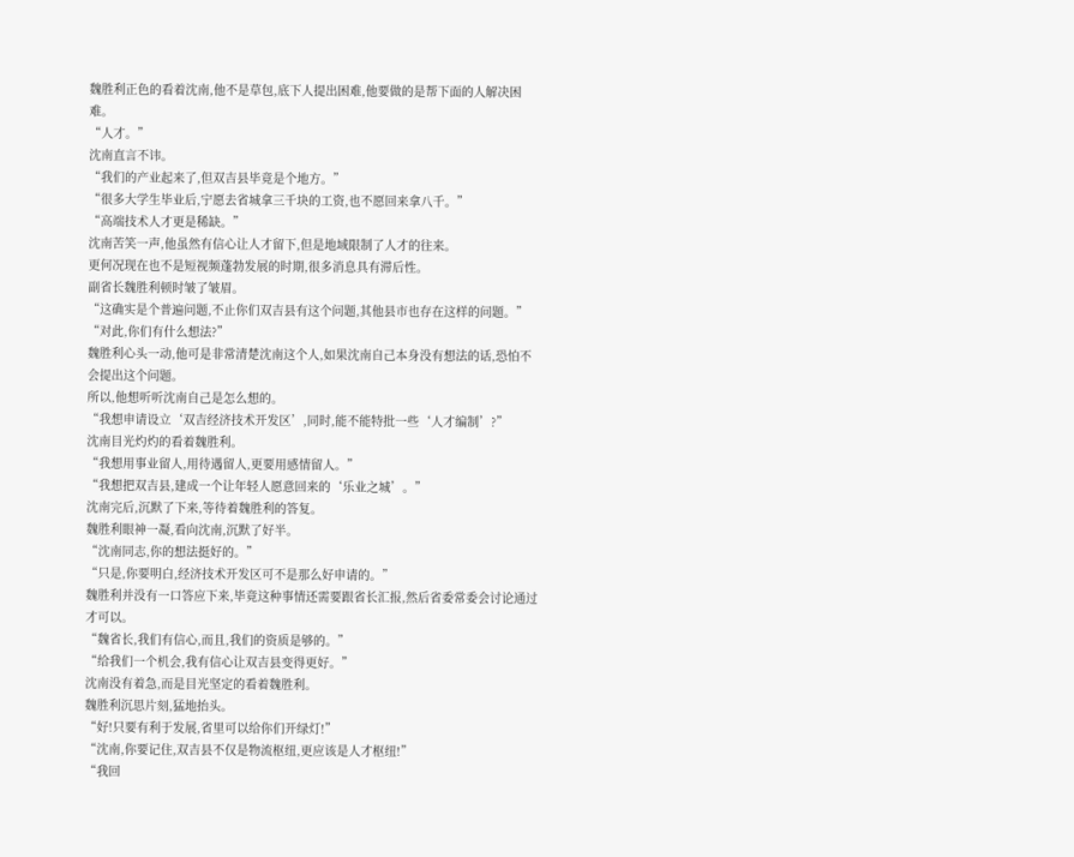魏胜利正色的看着沈南,他不是草包,底下人提出困难,他要做的是帮下面的人解决困难。
“人才。”
沈南直言不讳。
“我们的产业起来了,但双吉县毕竟是个地方。”
“很多大学生毕业后,宁愿去省城拿三千块的工资,也不愿回来拿八千。”
“高端技术人才更是稀缺。”
沈南苦笑一声,他虽然有信心让人才留下,但是地域限制了人才的往来。
更何况现在也不是短视频蓬勃发展的时期,很多消息具有滞后性。
副省长魏胜利顿时皱了皱眉。
“这确实是个普遍问题,不止你们双吉县有这个问题,其他县市也存在这样的问题。”
“对此,你们有什么想法?”
魏胜利心头一动,他可是非常清楚沈南这个人,如果沈南自己本身没有想法的话,恐怕不会提出这个问题。
所以,他想听听沈南自己是怎么想的。
“我想申请设立‘双吉经济技术开发区’,同时,能不能特批一些‘人才编制’?”
沈南目光灼灼的看着魏胜利。
“我想用事业留人,用待遇留人,更要用感情留人。”
“我想把双吉县,建成一个让年轻人愿意回来的‘乐业之城’。”
沈南完后,沉默了下来,等待着魏胜利的答复。
魏胜利眼神一凝,看向沈南,沉默了好半。
“沈南同志,你的想法挺好的。”
“只是,你要明白,经济技术开发区可不是那么好申请的。”
魏胜利并没有一口答应下来,毕竟这种事情还需要跟省长汇报,然后省委常委会讨论通过才可以。
“魏省长,我们有信心,而且,我们的资质是够的。”
“给我们一个机会,我有信心让双吉县变得更好。”
沈南没有着急,而是目光坚定的看着魏胜利。
魏胜利沉思片刻,猛地抬头。
“好!只要有利于发展,省里可以给你们开绿灯!”
“沈南,你要记住,双吉县不仅是物流枢纽,更应该是人才枢纽!”
“我回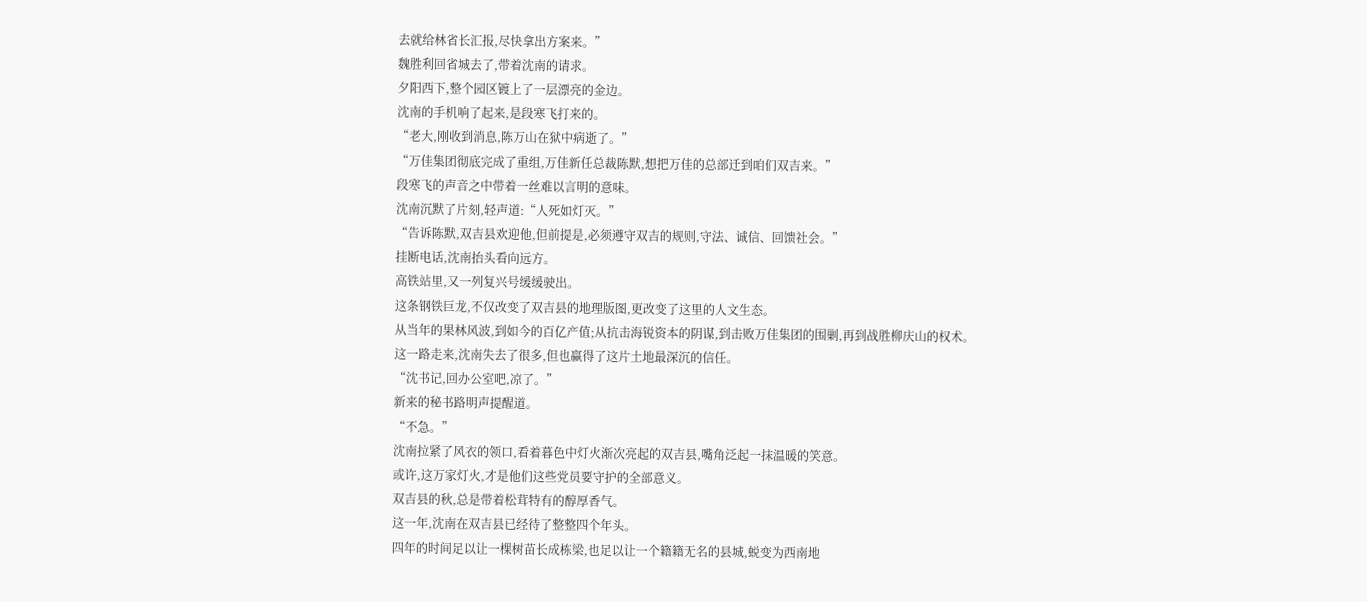去就给林省长汇报,尽快拿出方案来。”
魏胜利回省城去了,带着沈南的请求。
夕阳西下,整个园区镀上了一层漂亮的金边。
沈南的手机响了起来,是段寒飞打来的。
“老大,刚收到消息,陈万山在狱中病逝了。”
“万佳集团彻底完成了重组,万佳新任总裁陈默,想把万佳的总部迁到咱们双吉来。”
段寒飞的声音之中带着一丝难以言明的意味。
沈南沉默了片刻,轻声道:“人死如灯灭。”
“告诉陈默,双吉县欢迎他,但前提是,必须遵守双吉的规则,守法、诚信、回馈社会。”
挂断电话,沈南抬头看向远方。
高铁站里,又一列复兴号缓缓驶出。
这条钢铁巨龙,不仅改变了双吉县的地理版图,更改变了这里的人文生态。
从当年的果林风波,到如今的百亿产值;从抗击海锐资本的阴谋,到击败万佳集团的围剿,再到战胜柳庆山的权术。
这一路走来,沈南失去了很多,但也赢得了这片土地最深沉的信任。
“沈书记,回办公室吧,凉了。”
新来的秘书路明声提醒道。
“不急。”
沈南拉紧了风衣的领口,看着暮色中灯火渐次亮起的双吉县,嘴角泛起一抹温暖的笑意。
或许,这万家灯火,才是他们这些党员要守护的全部意义。
双吉县的秋,总是带着松茸特有的醇厚香气。
这一年,沈南在双吉县已经待了整整四个年头。
四年的时间足以让一棵树苗长成栋梁,也足以让一个籍籍无名的县城,蜕变为西南地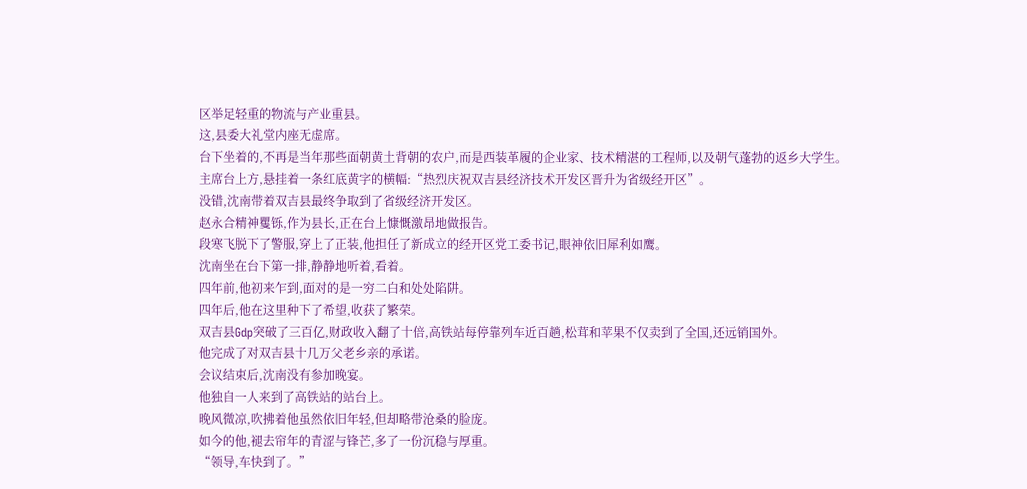区举足轻重的物流与产业重县。
这,县委大礼堂内座无虚席。
台下坐着的,不再是当年那些面朝黄土背朝的农户,而是西装革履的企业家、技术精湛的工程师,以及朝气蓬勃的返乡大学生。
主席台上方,悬挂着一条红底黄字的横幅:“热烈庆祝双吉县经济技术开发区晋升为省级经开区”。
没错,沈南带着双吉县最终争取到了省级经济开发区。
赵永合精神矍铄,作为县长,正在台上慷慨激昂地做报告。
段寒飞脱下了警服,穿上了正装,他担任了新成立的经开区党工委书记,眼神依旧犀利如鹰。
沈南坐在台下第一排,静静地听着,看着。
四年前,他初来乍到,面对的是一穷二白和处处陷阱。
四年后,他在这里种下了希望,收获了繁荣。
双吉县Gdp突破了三百亿,财政收入翻了十倍,高铁站每停靠列车近百趟,松茸和苹果不仅卖到了全国,还远销国外。
他完成了对双吉县十几万父老乡亲的承诺。
会议结束后,沈南没有参加晚宴。
他独自一人来到了高铁站的站台上。
晚风微凉,吹拂着他虽然依旧年轻,但却略带沧桑的脸庞。
如今的他,褪去帘年的青涩与锋芒,多了一份沉稳与厚重。
“领导,车快到了。”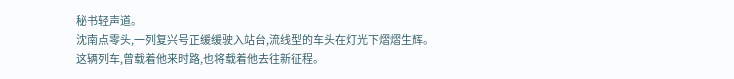秘书轻声道。
沈南点零头,一列复兴号正缓缓驶入站台,流线型的车头在灯光下熠熠生辉。
这辆列车,曾载着他来时路,也将载着他去往新征程。